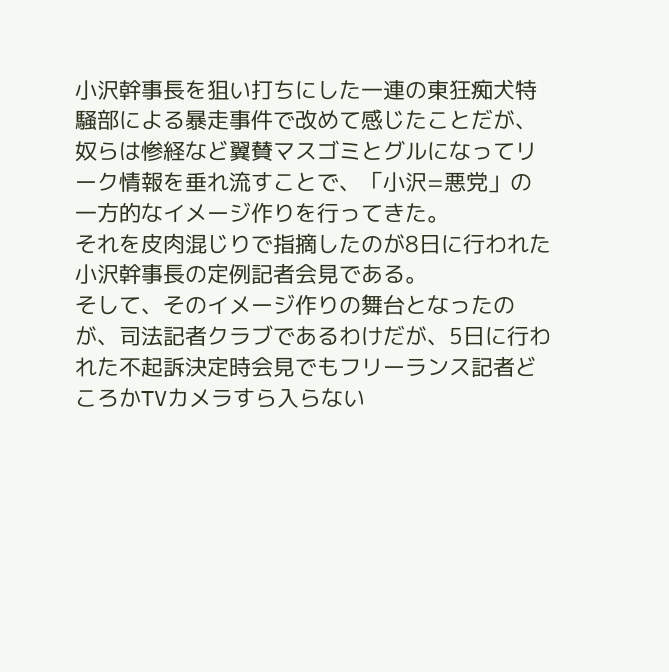小沢幹事長を狙い打ちにした一連の東狂痴犬特騒部による暴走事件で改めて感じたことだが、奴らは惨経など翼賛マスゴミとグルになってリーク情報を垂れ流すことで、「小沢=悪党」の一方的なイメージ作りを行ってきた。
それを皮肉混じりで指摘したのが8日に行われた小沢幹事長の定例記者会見である。
そして、そのイメージ作りの舞台となったのが、司法記者クラブであるわけだが、5日に行われた不起訴決定時会見でもフリーランス記者どころかTVカメラすら入らない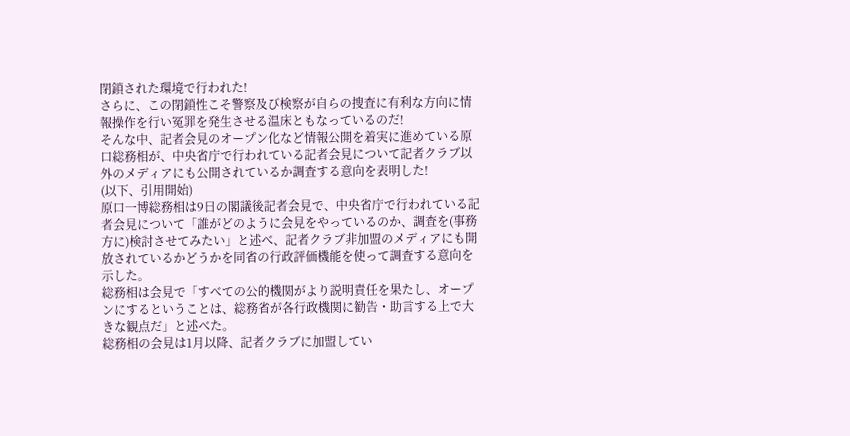閉鎖された環境で行われた!
さらに、この閉鎖性こそ警察及び検察が自らの捜査に有利な方向に情報操作を行い冤罪を発生させる温床ともなっているのだ!
そんな中、記者会見のオープン化など情報公開を着実に進めている原口総務相が、中央省庁で行われている記者会見について記者クラブ以外のメディアにも公開されているか調査する意向を表明した!
(以下、引用開始)
原口一博総務相は9日の閣議後記者会見で、中央省庁で行われている記者会見について「誰がどのように会見をやっているのか、調査を(事務方に)検討させてみたい」と述べ、記者クラブ非加盟のメディアにも開放されているかどうかを同省の行政評価機能を使って調査する意向を示した。
総務相は会見で「すべての公的機関がより説明責任を果たし、オープンにするということは、総務省が各行政機関に勧告・助言する上で大きな観点だ」と述べた。
総務相の会見は1月以降、記者クラブに加盟してい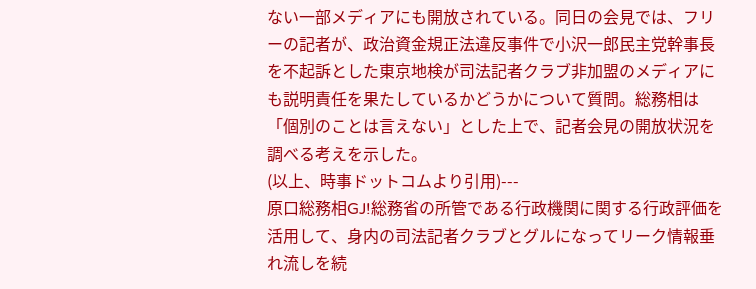ない一部メディアにも開放されている。同日の会見では、フリーの記者が、政治資金規正法違反事件で小沢一郎民主党幹事長を不起訴とした東京地検が司法記者クラブ非加盟のメディアにも説明責任を果たしているかどうかについて質問。総務相は「個別のことは言えない」とした上で、記者会見の開放状況を調べる考えを示した。
(以上、時事ドットコムより引用)---
原口総務相GJ!総務省の所管である行政機関に関する行政評価を活用して、身内の司法記者クラブとグルになってリーク情報垂れ流しを続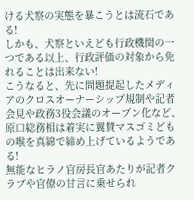ける犬察の実態を暴こうとは流石である!
しかも、犬察といえども行政機関の一つである以上、行政評価の対象から免れることは出来ない!
こうなると、先に問題提起したメディアのクロスオーナーシップ規制や記者会見や政務3役会議のオープン化など、原口総務相は着実に翼賛マスゴミどもの喉を真綿で締め上げているようである!
無能なヒラノ官房長官あたりが記者クラブや官僚の甘言に乗せられ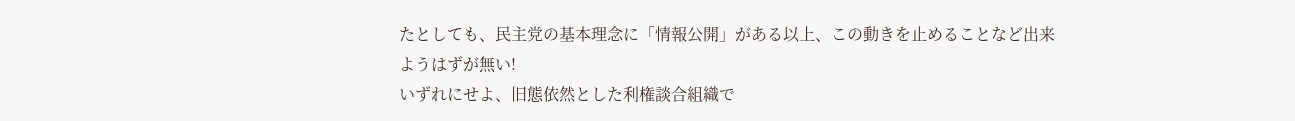たとしても、民主党の基本理念に「情報公開」がある以上、この動きを止めることなど出来ようはずが無い!
いずれにせよ、旧態依然とした利権談合組織で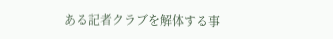ある記者クラブを解体する事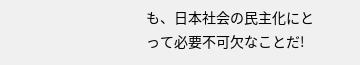も、日本社会の民主化にとって必要不可欠なことだ!